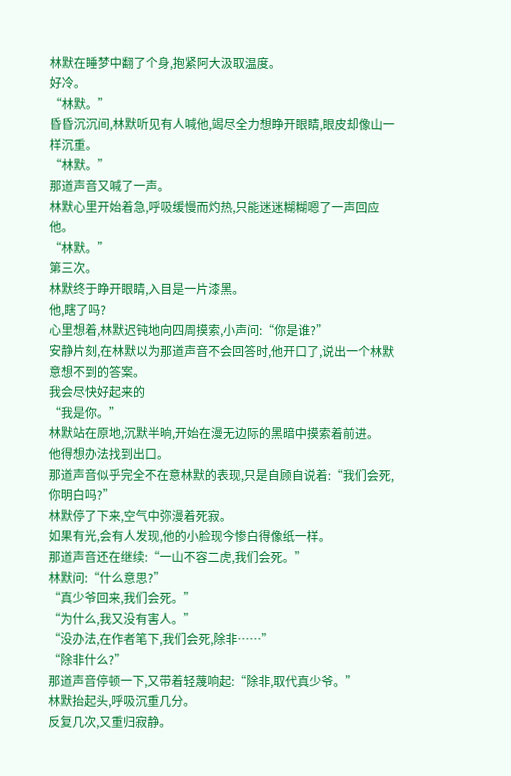林默在睡梦中翻了个身,抱紧阿大汲取温度。
好冷。
“林默。”
昏昏沉沉间,林默听见有人喊他,竭尽全力想睁开眼睛,眼皮却像山一样沉重。
“林默。”
那道声音又喊了一声。
林默心里开始着急,呼吸缓慢而灼热,只能迷迷糊糊嗯了一声回应他。
“林默。”
第三次。
林默终于睁开眼睛,入目是一片漆黑。
他,瞎了吗?
心里想着,林默迟钝地向四周摸索,小声问:“你是谁?”
安静片刻,在林默以为那道声音不会回答时,他开口了,说出一个林默意想不到的答案。
我会尽快好起来的
“我是你。”
林默站在原地,沉默半晌,开始在漫无边际的黑暗中摸索着前进。
他得想办法找到出口。
那道声音似乎完全不在意林默的表现,只是自顾自说着:“我们会死,你明白吗?”
林默停了下来,空气中弥漫着死寂。
如果有光,会有人发现,他的小脸现今惨白得像纸一样。
那道声音还在继续:“一山不容二虎,我们会死。”
林默问:“什么意思?”
“真少爷回来,我们会死。”
“为什么,我又没有害人。”
“没办法,在作者笔下,我们会死,除非……”
“除非什么?”
那道声音停顿一下,又带着轻蔑响起:“除非,取代真少爷。”
林默抬起头,呼吸沉重几分。
反复几次,又重归寂静。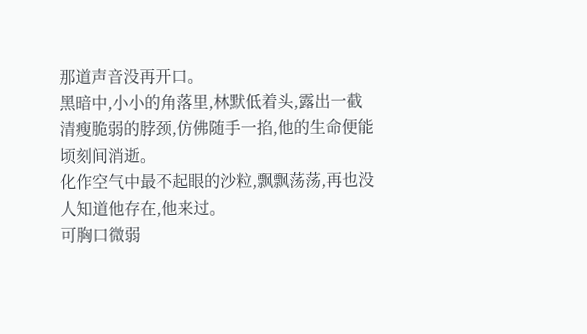那道声音没再开口。
黑暗中,小小的角落里,林默低着头,露出一截清瘦脆弱的脖颈,仿佛随手一掐,他的生命便能顷刻间消逝。
化作空气中最不起眼的沙粒,飘飘荡荡,再也没人知道他存在,他来过。
可胸口微弱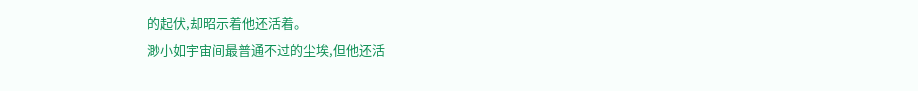的起伏,却昭示着他还活着。
渺小如宇宙间最普通不过的尘埃,但他还活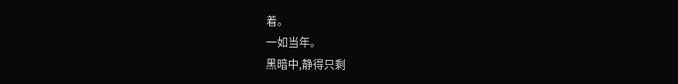着。
一如当年。
黑暗中,静得只剩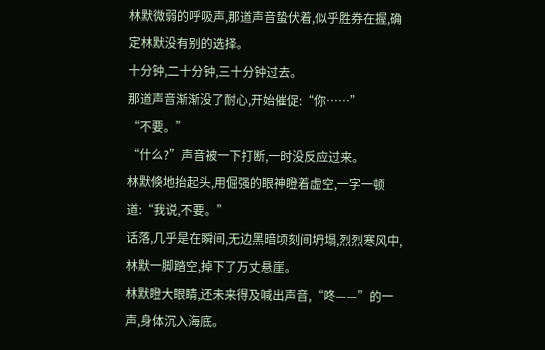林默微弱的呼吸声,那道声音蛰伏着,似乎胜券在握,确定林默没有别的选择。
十分钟,二十分钟,三十分钟过去。
那道声音渐渐没了耐心,开始催促:“你……”
“不要。”
“什么?”声音被一下打断,一时没反应过来。
林默倏地抬起头,用倔强的眼神瞪着虚空,一字一顿道:“我说,不要。”
话落,几乎是在瞬间,无边黑暗顷刻间坍塌,烈烈寒风中,林默一脚踏空,掉下了万丈悬崖。
林默瞪大眼睛,还未来得及喊出声音,“咚——”的一声,身体沉入海底。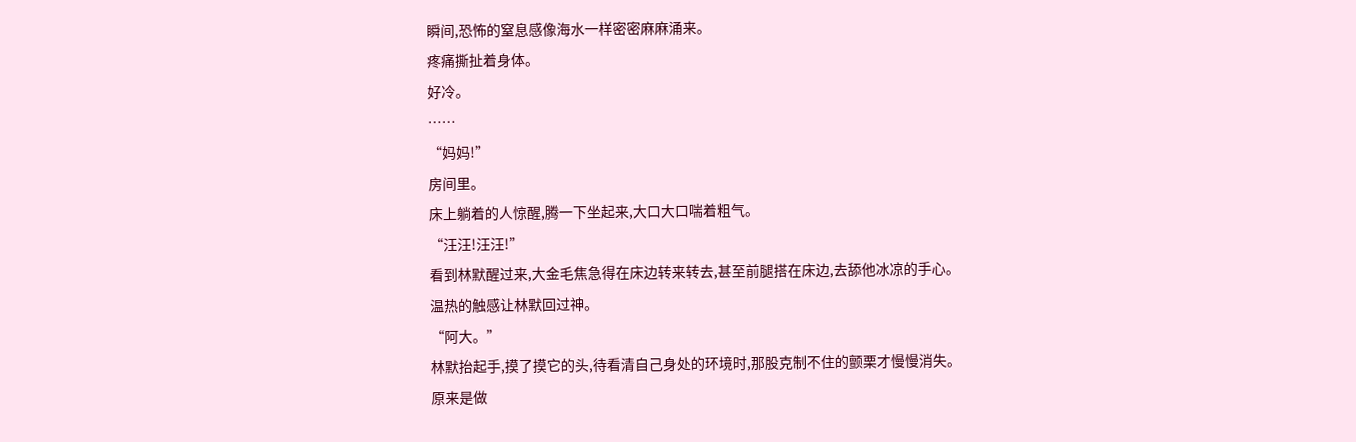瞬间,恐怖的窒息感像海水一样密密麻麻涌来。
疼痛撕扯着身体。
好冷。
……
“妈妈!”
房间里。
床上躺着的人惊醒,腾一下坐起来,大口大口喘着粗气。
“汪汪!汪汪!”
看到林默醒过来,大金毛焦急得在床边转来转去,甚至前腿搭在床边,去舔他冰凉的手心。
温热的触感让林默回过神。
“阿大。”
林默抬起手,摸了摸它的头,待看清自己身处的环境时,那股克制不住的颤栗才慢慢消失。
原来是做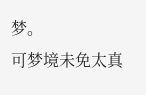梦。
可梦境未免太真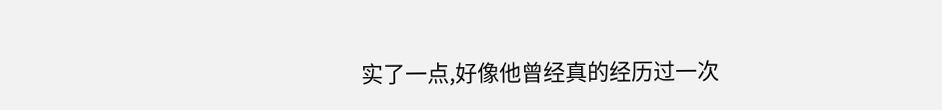实了一点,好像他曾经真的经历过一次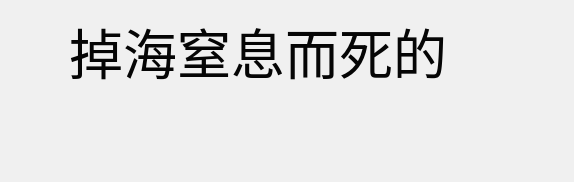掉海窒息而死的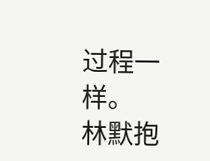过程一样。
林默抱